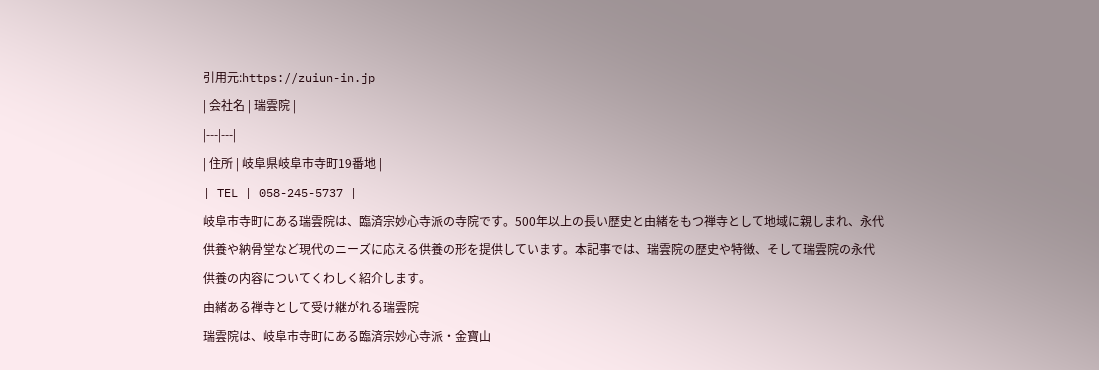引用元:https://zuiun-in.jp
| 会社名 | 瑞雲院 |
|---|---|
| 住所 | 岐阜県岐阜市寺町19番地 |
| TEL | 058-245-5737 |
岐阜市寺町にある瑞雲院は、臨済宗妙心寺派の寺院です。500年以上の長い歴史と由緒をもつ禅寺として地域に親しまれ、永代供養や納骨堂など現代のニーズに応える供養の形を提供しています。本記事では、瑞雲院の歴史や特徴、そして瑞雲院の永代供養の内容についてくわしく紹介します。
由緒ある禅寺として受け継がれる瑞雲院
瑞雲院は、岐阜市寺町にある臨済宗妙心寺派・金寶山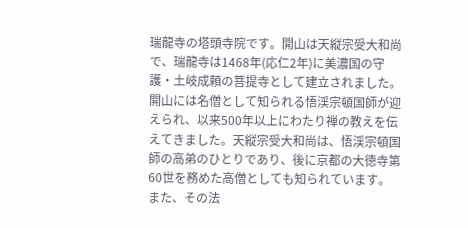瑞龍寺の塔頭寺院です。開山は天縦宗受大和尚で、瑞龍寺は1468年(応仁2年)に美濃国の守護・土岐成頼の菩提寺として建立されました。開山には名僧として知られる悟渓宗頓国師が迎えられ、以来500年以上にわたり禅の教えを伝えてきました。天縦宗受大和尚は、悟渓宗頓国師の高弟のひとりであり、後に京都の大徳寺第60世を務めた高僧としても知られています。
また、その法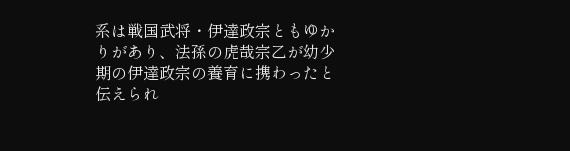系は戦国武将・伊達政宗ともゆかりがあり、法孫の虎哉宗乙が幼少期の伊達政宗の養育に携わったと伝えられ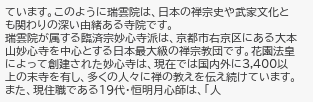ています。このように瑞雲院は、日本の禅宗史や武家文化とも関わりの深い由緒ある寺院です。
瑞雲院が属する臨済宗妙心寺派は、京都市右京区にある大本山妙心寺を中心とする日本最大級の禅宗教団です。花園法皇によって創建された妙心寺は、現在では国内外に3,400以上の末寺を有し、多くの人々に禅の教えを伝え続けています。
また、現住職である19代・恒明月心師は、「人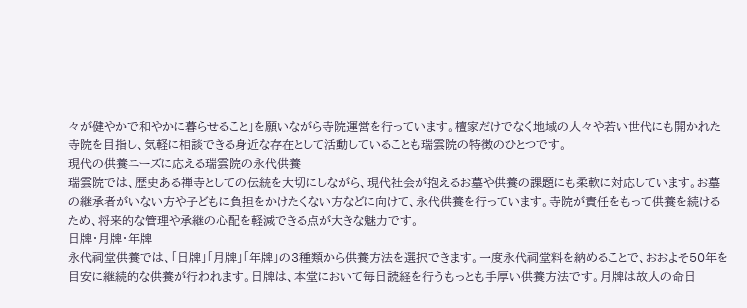々が健やかで和やかに暮らせること」を願いながら寺院運営を行っています。檀家だけでなく地域の人々や若い世代にも開かれた寺院を目指し、気軽に相談できる身近な存在として活動していることも瑞雲院の特徴のひとつです。
現代の供養ニーズに応える瑞雲院の永代供養
瑞雲院では、歴史ある禅寺としての伝統を大切にしながら、現代社会が抱えるお墓や供養の課題にも柔軟に対応しています。お墓の継承者がいない方や子どもに負担をかけたくない方などに向けて、永代供養を行っています。寺院が責任をもって供養を続けるため、将来的な管理や承継の心配を軽減できる点が大きな魅力です。
日牌・月牌・年牌
永代祠堂供養では、「日牌」「月牌」「年牌」の3種類から供養方法を選択できます。一度永代祠堂料を納めることで、おおよそ50年を目安に継続的な供養が行われます。日牌は、本堂において毎日読経を行うもっとも手厚い供養方法です。月牌は故人の命日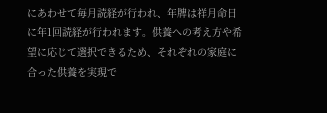にあわせて毎月読経が行われ、年牌は祥月命日に年1回読経が行われます。供養への考え方や希望に応じて選択できるため、それぞれの家庭に合った供養を実現で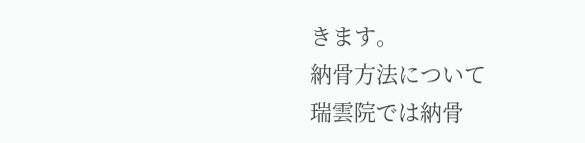きます。
納骨方法について
瑞雲院では納骨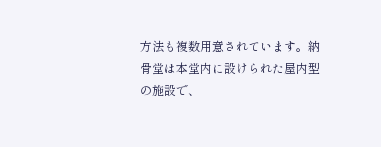方法も複数用意されています。納骨堂は本堂内に設けられた屋内型の施設で、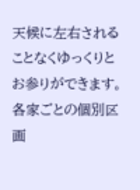天候に左右されることなくゆっくりとお参りができます。各家ごとの個別区画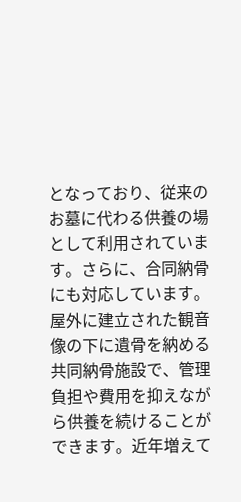となっており、従来のお墓に代わる供養の場として利用されています。さらに、合同納骨にも対応しています。
屋外に建立された観音像の下に遺骨を納める共同納骨施設で、管理負担や費用を抑えながら供養を続けることができます。近年増えて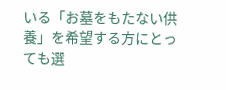いる「お墓をもたない供養」を希望する方にとっても選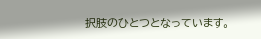択肢のひとつとなっています。